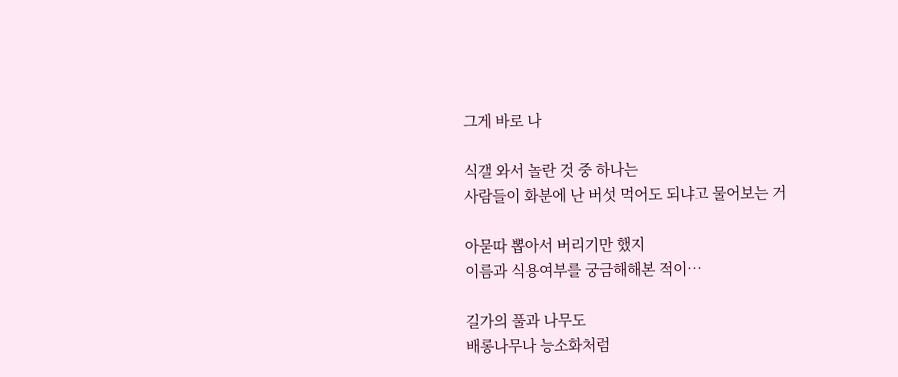그게 바로 나

식갤 와서 놀란 것 중 하나는
사람들이 화분에 난 버섯 먹어도 되냐고 물어보는 거

아묻따 뽑아서 버리기만 했지
이름과 식용여부를 궁금해해본 적이…

길가의 풀과 나무도
배롱나무나 능소화처럼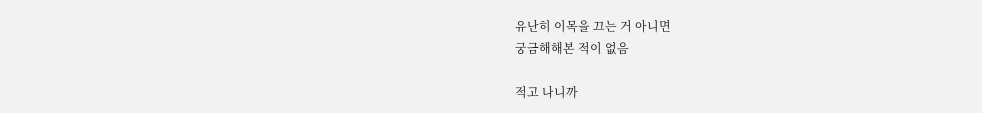유난히 이목을 끄는 거 아니면
궁금해해본 적이 없음

적고 나니까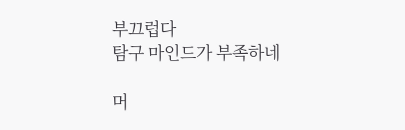부끄럽다
탐구 마인드가 부족하네

머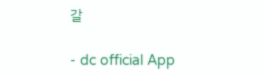갈

- dc official App